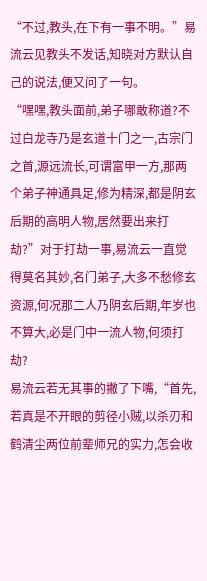“不过,教头,在下有一事不明。”易流云见教头不发话,知晓对方默认自己的说法,便又问了一句。
“嘿嘿,教头面前,弟子哪敢称道?不过白龙寺乃是玄道十门之一,古宗门之首,源远流长,可谓富甲一方,那两个弟子神通具足,修为精深,都是阴玄后期的高明人物,居然要出来打劫?”对于打劫一事,易流云一直觉得莫名其妙,名门弟子,大多不愁修玄资源,何况那二人乃阴玄后期,年岁也不算大,必是门中一流人物,何须打劫?
易流云若无其事的撇了下嘴,“首先,若真是不开眼的剪径小贼,以杀刃和鹤清尘两位前辈师兄的实力,怎会收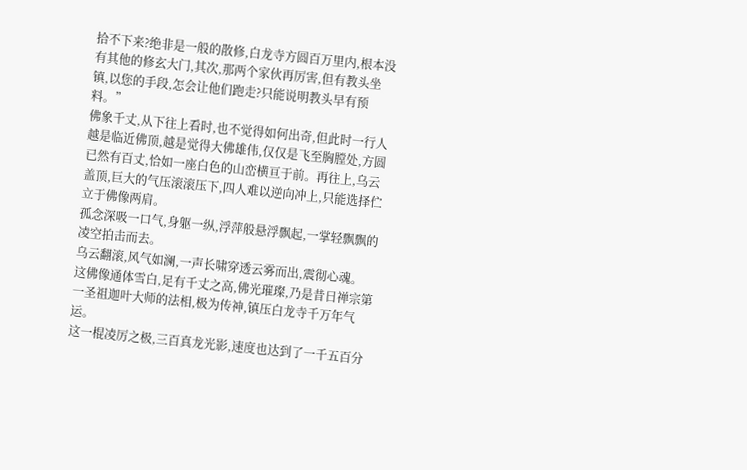拾不下来?绝非是一般的散修,白龙寺方圆百万里内,根本没有其他的修玄大门,其次,那两个家伙再厉害,但有教头坐镇,以您的手段,怎会让他们跑走?只能说明教头早有预料。”
佛象千丈,从下往上看时,也不觉得如何出奇,但此时一行人越是临近佛顶,越是觉得大佛雄伟,仅仅是飞至胸膛处,方圆已然有百丈,恰如一座白色的山峦横亘于前。再往上,乌云盖顶,巨大的气压滚滚压下,四人难以逆向冲上,只能选择伫立于佛像两肩。
孤念深吸一口气,身躯一纵,浮萍般悬浮飘起,一掌轻飘飘的凌空拍击而去。
乌云翻滚,风气如澜,一声长啸穿透云雾而出,震彻心魂。
这佛像通体雪白,足有千丈之高,佛光璀璨,乃是昔日禅宗第一圣祖迦叶大师的法相,极为传神,镇压白龙寺千万年气运。
这一棍凌厉之极,三百真龙光影,速度也达到了一千五百分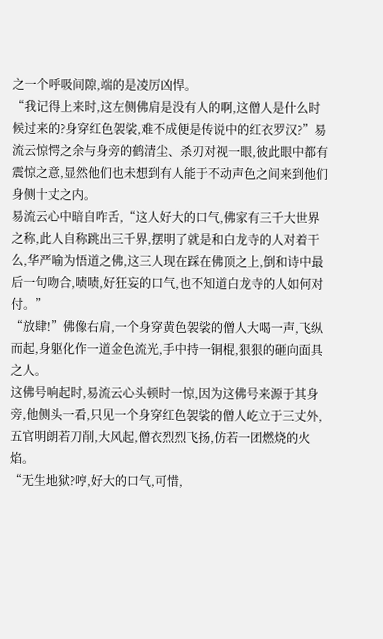之一个呼吸间隙,端的是凌厉凶悍。
“我记得上来时,这左侧佛肩是没有人的啊,这僧人是什么时候过来的?身穿红色袈裟,难不成便是传说中的红衣罗汉?”易流云惊愕之余与身旁的鹤清尘、杀刃对视一眼,彼此眼中都有震惊之意,显然他们也未想到有人能于不动声色之间来到他们身侧十丈之内。
易流云心中暗自咋舌,“这人好大的口气,佛家有三千大世界之称,此人自称跳出三千界,摆明了就是和白龙寺的人对着干么,华严喻为悟道之佛,这三人现在踩在佛顶之上,倒和诗中最后一句吻合,啧啧,好狂妄的口气,也不知道白龙寺的人如何对付。”
“放肆!”佛像右肩,一个身穿黄色袈裟的僧人大喝一声,飞纵而起,身躯化作一道金色流光,手中持一铜棍,狠狠的砸向面具之人。
这佛号响起时,易流云心头顿时一惊,因为这佛号来源于其身旁,他侧头一看,只见一个身穿红色袈裟的僧人屹立于三丈外,五官明朗若刀削,大风起,僧衣烈烈飞扬,仿若一团燃烧的火焰。
“无生地狱?哼,好大的口气,可惜,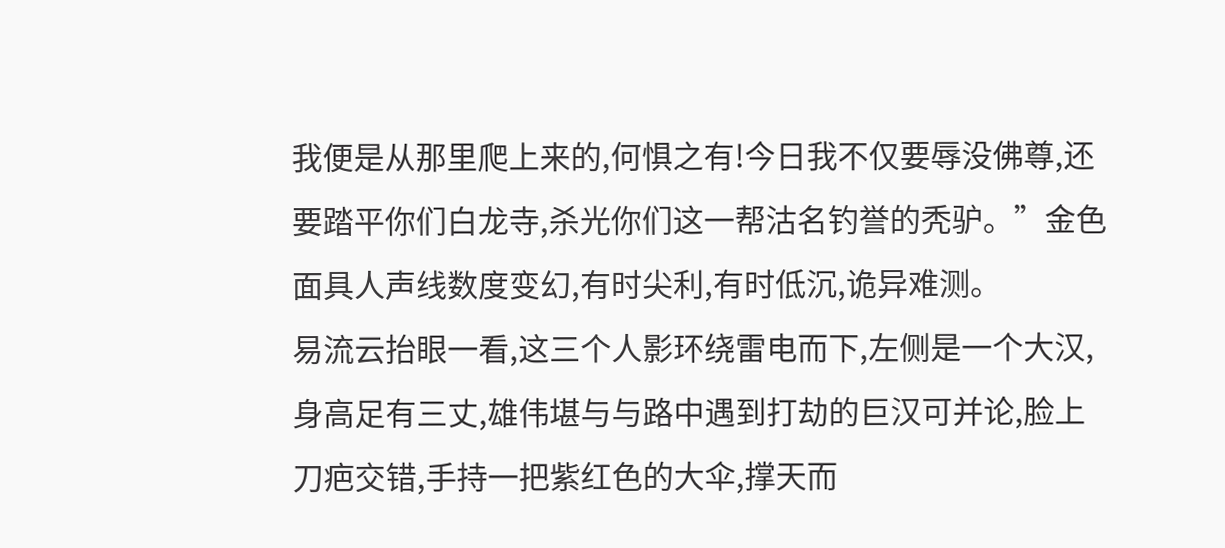我便是从那里爬上来的,何惧之有!今日我不仅要辱没佛尊,还要踏平你们白龙寺,杀光你们这一帮沽名钓誉的秃驴。”金色面具人声线数度变幻,有时尖利,有时低沉,诡异难测。
易流云抬眼一看,这三个人影环绕雷电而下,左侧是一个大汉,身高足有三丈,雄伟堪与与路中遇到打劫的巨汉可并论,脸上刀疤交错,手持一把紫红色的大伞,撑天而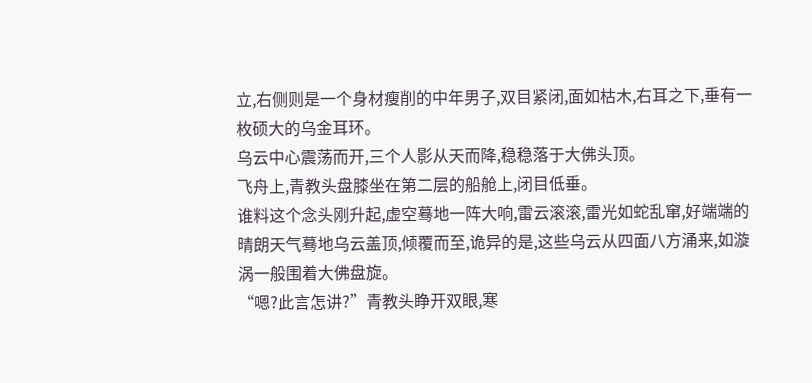立,右侧则是一个身材瘦削的中年男子,双目紧闭,面如枯木,右耳之下,垂有一枚硕大的乌金耳环。
乌云中心震荡而开,三个人影从天而降,稳稳落于大佛头顶。
飞舟上,青教头盘膝坐在第二层的船舱上,闭目低垂。
谁料这个念头刚升起,虚空蓦地一阵大响,雷云滚滚,雷光如蛇乱窜,好端端的晴朗天气蓦地乌云盖顶,倾覆而至,诡异的是,这些乌云从四面八方涌来,如漩涡一般围着大佛盘旋。
“嗯?此言怎讲?”青教头睁开双眼,寒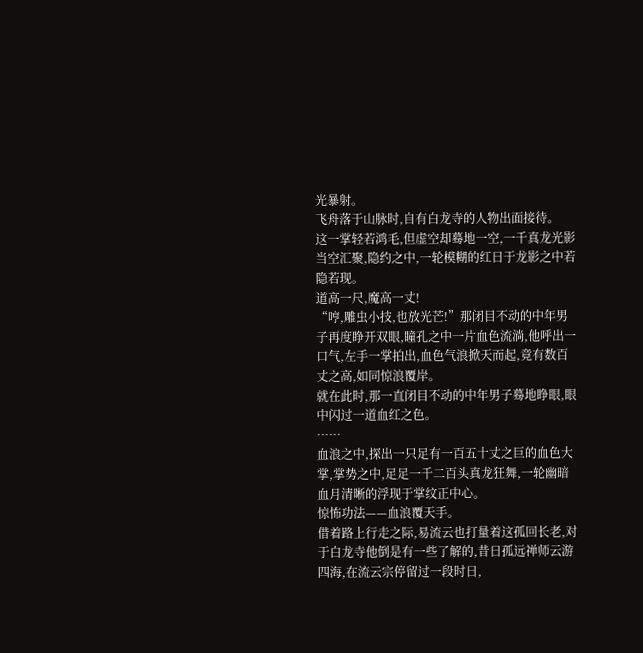光暴射。
飞舟落于山脉时,自有白龙寺的人物出面接待。
这一掌轻若鸿毛,但虚空却蓦地一空,一千真龙光影当空汇聚,隐约之中,一轮模糊的红日于龙影之中若隐若现。
道高一尺,魔高一丈!
“哼,雕虫小技,也放光芒!”那闭目不动的中年男子再度睁开双眼,瞳孔之中一片血色流淌,他呼出一口气,左手一掌拍出,血色气浪掀天而起,竟有数百丈之高,如同惊浪覆岸。
就在此时,那一直闭目不动的中年男子蓦地睁眼,眼中闪过一道血红之色。
……
血浪之中,探出一只足有一百五十丈之巨的血色大掌,掌势之中,足足一千二百头真龙狂舞,一轮幽暗血月清晰的浮现于掌纹正中心。
惊怖功法——血浪覆天手。
借着路上行走之际,易流云也打量着这孤回长老,对于白龙寺他倒是有一些了解的,昔日孤远禅师云游四海,在流云宗停留过一段时日,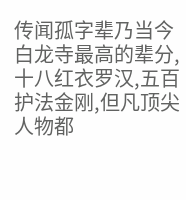传闻孤字辈乃当今白龙寺最高的辈分,十八红衣罗汉,五百护法金刚,但凡顶尖人物都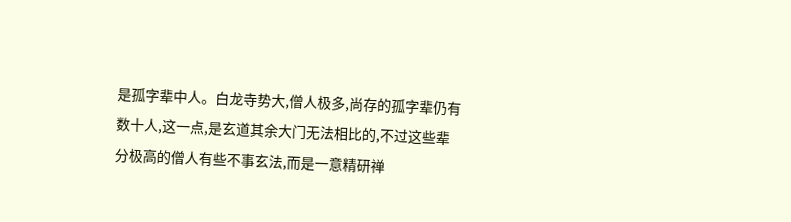是孤字辈中人。白龙寺势大,僧人极多,尚存的孤字辈仍有数十人,这一点,是玄道其余大门无法相比的,不过这些辈分极高的僧人有些不事玄法,而是一意精研禅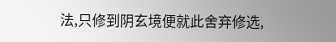法,只修到阴玄境便就此舍弃修选,